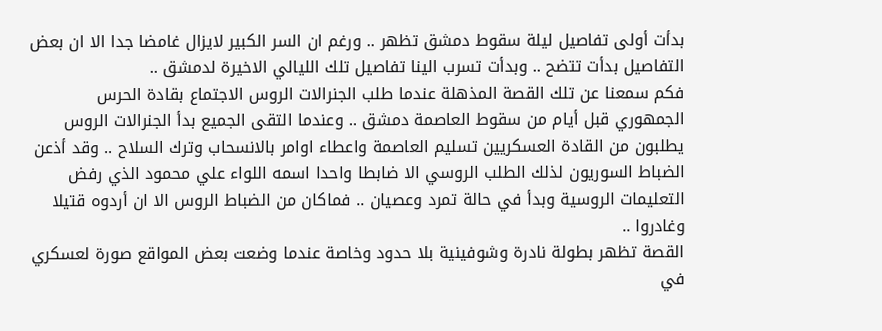بدأت أولى تفاصيل ليلة سقوط دمشق تظهر .. ورغم ان السر الكبير لايزال غامضا جدا الا ان بعض التفاصيل بدأت تتضح .. وبدأت تسرب الينا تفاصيل تلك الليالي الاخيرة لدمشق ..
فكم سمعنا عن تلك القصة المذهلة عندما طلب الجنرالات الروس الاجتماع بقادة الحرس الجمهوري قبل أيام من سقوط العاصمة دمشق .. وعندما التقى الجميع بدأ الجنرالات الروس يطلبون من القادة العسكريين تسليم العاصمة واعطاء اوامر بالانسحاب وترك السلاح .. وقد أذعن الضباط السوريون لذلك الطلب الروسي الا ضابطا واحدا اسمه اللواء علي محمود الذي رفض التعليمات الروسية وبدأ في حالة تمرد وعصيان .. فماكان من الضباط الروس الا ان أردوه قتيلا وغادروا ..
القصة تظهر بطولة نادرة وشوفينية بلا حدود وخاصة عندما وضعت بعض المواقع صورة لعسكري في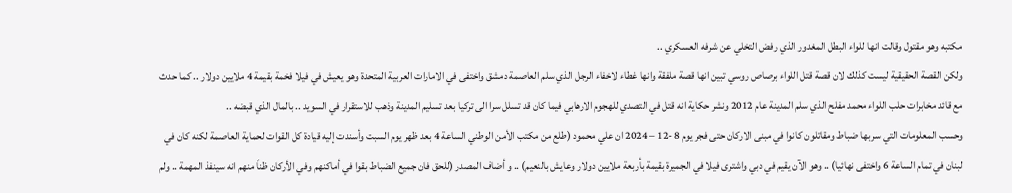مكتبه وهو مقتول وقالت انها للواء البطل المغدور الذي رفض التخلي عن شرفه العسكري ..
ولكن القصة الحقيقية ليست كذلك لان قصة قتل اللواء برصاص روسي تبين انها قصة ملفقة وانها غطاء لاخفاء الرجل الذي سلم العاصمة دمشق واختفى في الامارات العربية المتحدة وهو يعيش في فيلا فخمة بقيمة 4 ملايين دولار .. كما حدث مع قائد مخابرات حلب اللواء محمد مفلح الذي سلم المدينة عام 2012 ونشر حكاية انه قتل في التصدي للهجوم الارهابي فيما كان قد تسلل سرا الى تركيا بعد تسليم المدينة وذهب للاستقرار في السويد .. بالمال الذي قبضه ..
وحسب المعلومات التي سربها ضباط ومقاتلون كانوا في مبنى الاركان حتى فجر يوم 8 -12 – 2024 ان علي محمود (طلع من مكتب الأمن الوطني الساعة 4 بعد ظهر يوم السبت وأسندت إليه قيادة كل القوات لحماية العاصمة لكنه كان في لبنان في تمام الساعة 6 واختفى نهائيا) .. وهو الآن يقيم في دبي واشترى فيلا في الجميرة بقيمة بأربعة ملايين دولار وعايش بالنعيم) .. و أضاف المصدر (للحق فان جميع الضباط بقوا في أماكنهم وفي الأركان ظناَ منهم انه سينفذ المهمة .. ولم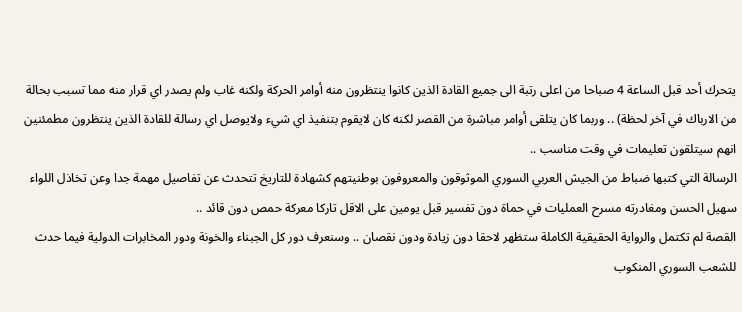يتحرك أحد قبل الساعة 4 صباحا من اعلى رتبة الى جميع القادة الذين كانوا ينتظرون منه أوامر الحركة ولكنه غاب ولم يصدر اي قرار منه مما تسبب بحالة من الارباك في آخر لحظة) .. وربما كان يتلقى أوامر مباشرة من القصر لكنه كان لايقوم بتنفيذ اي شيء ولايوصل اي رسالة للقادة الذين ينتظرون مطمئنين انهم سيتلقون تعليمات في وقت مناسب ..
الرسالة التي كتبها ضباط من الجيش العربي السوري الموثوقون والمعروفون بوطنيتهم كشهادة للتاريخ تتحدث عن تفاصيل مهمة جدا وعن تخاذل اللواء سهيل الحسن ومغادرته مسرح العمليات في حماة دون تفسير قبل يومين على الاقل تاركا معركة حمص دون قائد ..
القصة لم تكتمل والرواية الحقيقية الكاملة ستظهر لاحقا دون زيادة ودون نقصان .. وسنعرف دور كل الجبناء والخونة ودور المخابرات الدولية فيما حدث للشعب السوري المنكوب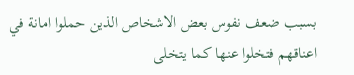بسبب ضعف نفوس بعض الاشخاص الذين حملوا امانة في اعناقهم فتخلوا عنها كما يتخلى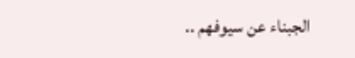الجبناء عن سيوفهم ..